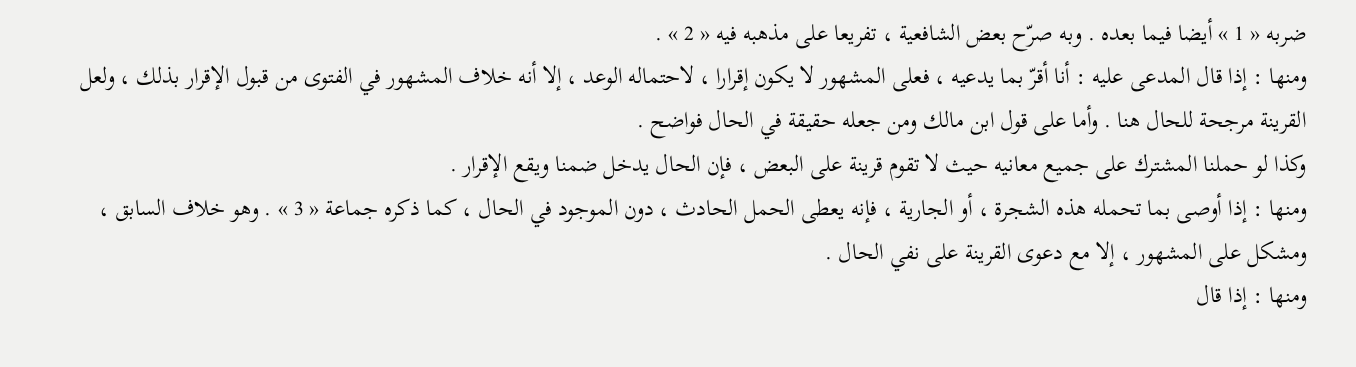ضربه « 1 » أيضا فيما بعده . وبه صرّح بعض الشافعية ، تفريعا على مذهبه فيه « 2 » .
ومنها : إذا قال المدعى عليه : أنا أقرّ بما يدعيه ، فعلى المشهور لا يكون إقرارا ، لاحتماله الوعد ، إلا أنه خلاف المشهور في الفتوى من قبول الإقرار بذلك ، ولعل القرينة مرجحة للحال هنا . وأما على قول ابن مالك ومن جعله حقيقة في الحال فواضح .
وكذا لو حملنا المشترك على جميع معانيه حيث لا تقوم قرينة على البعض ، فإن الحال يدخل ضمنا ويقع الإقرار .
ومنها : إذا أوصى بما تحمله هذه الشجرة ، أو الجارية ، فإنه يعطى الحمل الحادث ، دون الموجود في الحال ، كما ذكره جماعة « 3 » . وهو خلاف السابق ، ومشكل على المشهور ، إلا مع دعوى القرينة على نفي الحال .
ومنها : إذا قال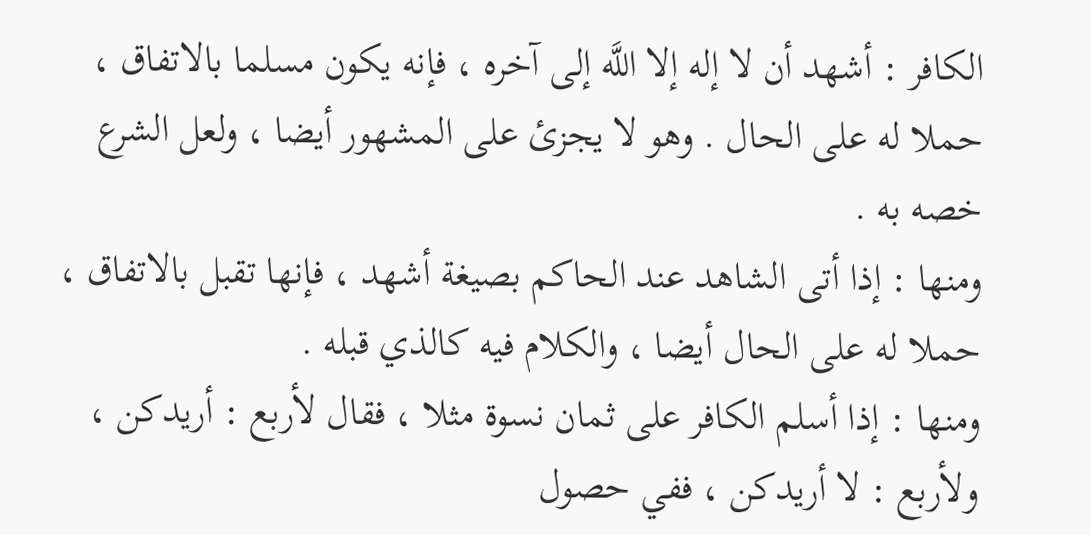الكافر : أشهد أن لا إله إلا اللَّه إلى آخره ، فإنه يكون مسلما بالاتفاق ، حملا له على الحال . وهو لا يجزئ على المشهور أيضا ، ولعل الشرع خصه به .
ومنها : إذا أتى الشاهد عند الحاكم بصيغة أشهد ، فإنها تقبل بالاتفاق ، حملا له على الحال أيضا ، والكلام فيه كالذي قبله .
ومنها : إذا أسلم الكافر على ثمان نسوة مثلا ، فقال لأربع : أريدكن ، ولأربع : لا أريدكن ، ففي حصول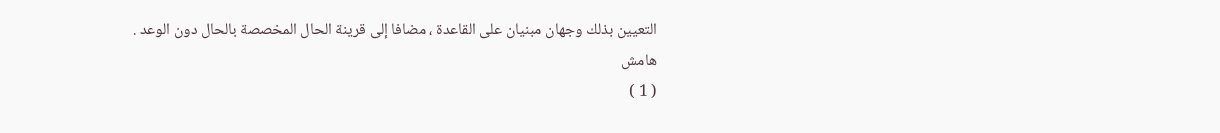التعيين بذلك وجهان مبنيان على القاعدة ، مضافا إلى قرينة الحال المخصصة بالحال دون الوعد .
هامش
( 1 )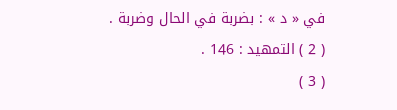في « د » : بضربة في الحال وضربة .
( 2 ) التمهيد : 146 .
( 3 )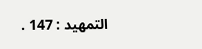التمهيد : 147 .